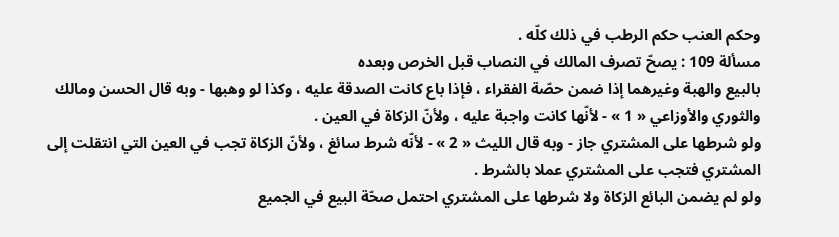وحكم العنب حكم الرطب في ذلك كلّه .
مسألة 109 : يصحّ تصرف المالك في النصاب قبل الخرص وبعده
بالبيع والهبة وغيرهما إذا ضمن حصّة الفقراء ، فإذا باع كانت الصدقة عليه ، وكذا لو وهبها - وبه قال الحسن ومالك والثوري والأوزاعي « 1 » - لأنّها كانت واجبة عليه ، ولأنّ الزكاة في العين .
ولو شرطها على المشتري جاز - وبه قال الليث « 2 » - لأنّه شرط سائغ ، ولأنّ الزكاة تجب في العين التي انتقلت إلى المشتري فتجب على المشتري عملا بالشرط .
ولو لم يضمن البائع الزكاة ولا شرطها على المشتري احتمل صحّة البيع في الجميع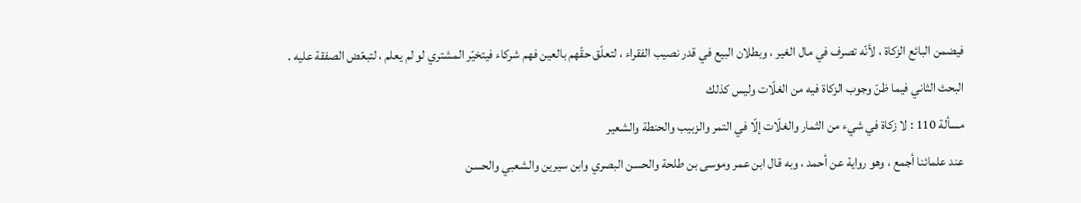فيضمن البائع الزكاة ، لأنّه تصرف في مال الغير ، وبطلان البيع في قدر نصيب الفقراء ، لتعلّق حقّهم بالعين فهم شركاء فيتخيّر المشتري لو لم يعلم ، لتبعّض الصفقة عليه .
البحث الثاني فيما ظنّ وجوب الزكاة فيه من الغلّات وليس كذلك
مسألة 110 : لا زكاة في شيء من الثمار والغلّات إلّا في التمر والزبيب والحنطة والشعير
عند علمائنا أجمع ، وهو رواية عن أحمد ، وبه قال ابن عمر وموسى بن طلحة والحسن البصري وابن سيرين والشعبي والحسن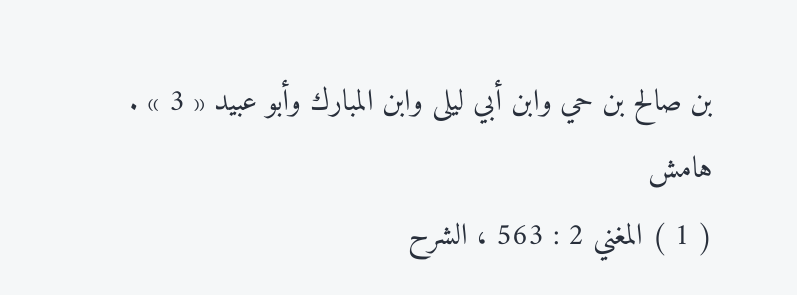بن صالح بن حي وابن أبي ليلى وابن المبارك وأبو عبيد « 3 » .
هامش
( 1 ) المغني 2 : 563 ، الشرح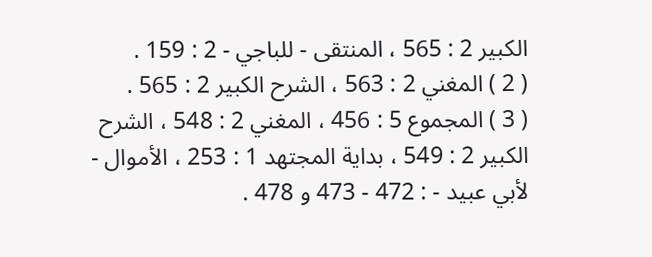الكبير 2 : 565 ، المنتقى - للباجي - 2 : 159 .
( 2 ) المغني 2 : 563 ، الشرح الكبير 2 : 565 .
( 3 ) المجموع 5 : 456 ، المغني 2 : 548 ، الشرح الكبير 2 : 549 ، بداية المجتهد 1 : 253 ، الأموال - لأبي عبيد - : 472 - 473 و 478 .